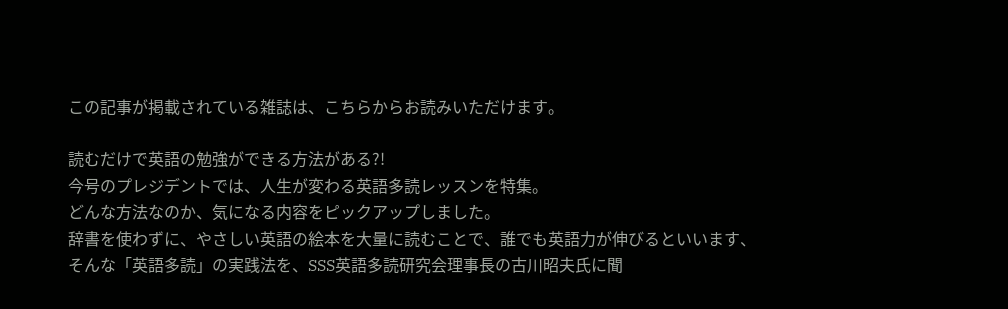この記事が掲載されている雑誌は、こちらからお読みいただけます。

読むだけで英語の勉強ができる方法がある?!
今号のプレジデントでは、人生が変わる英語多読レッスンを特集。
どんな方法なのか、気になる内容をピックアップしました。
辞書を使わずに、やさしい英語の絵本を大量に読むことで、誰でも英語力が伸びるといいます、
そんな「英語多読」の実践法を、SSS英語多読研究会理事長の古川昭夫氏に聞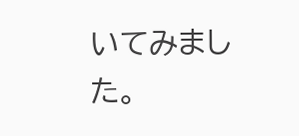いてみました。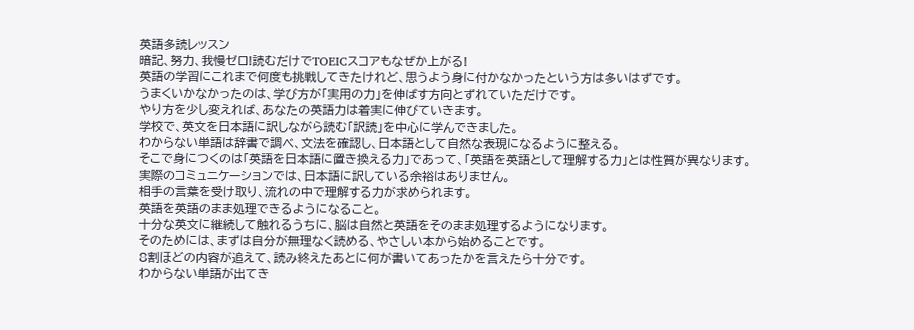英語多読レッスン
暗記、努力、我慢ゼロ!読むだけでTOEICスコアもなぜか上がる!
英語の学習にこれまで何度も挑戦してきたけれど、思うよう身に付かなかったという方は多いはずです。
うまくいかなかったのは、学び方が「実用の力」を伸ばす方向とずれていただけです。
やり方を少し変えれば、あなたの英語力は着実に伸びていきます。
学校で、英文を日本語に訳しながら読む「訳読」を中心に学んできました。
わからない単語は辞書で調べ、文法を確認し、日本語として自然な表現になるように整える。
そこで身につくのは「英語を日本語に置き換える力」であって、「英語を英語として理解する力」とは性質が異なります。
実際のコミュニケーションでは、日本語に訳している余裕はありません。
相手の言葉を受け取り、流れの中で理解する力が求められます。
英語を英語のまま処理できるようになること。
十分な英文に継続して触れるうちに、脳は自然と英語をそのまま処理するようになります。
そのためには、まずは自分が無理なく読める、やさしい本から始めることです。
8割ほどの内容が追えて、読み終えたあとに何が書いてあったかを言えたら十分です。
わからない単語が出てき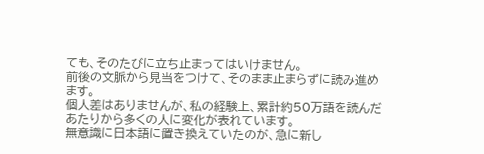ても、そのたびに立ち止まってはいけません。
前後の文脈から見当をつけて、そのまま止まらずに読み進めます。
個人差はありませんが、私の経験上、累計約50万語を読んだあたりから多くの人に変化が表れています。
無意識に日本語に置き換えていたのが、急に新し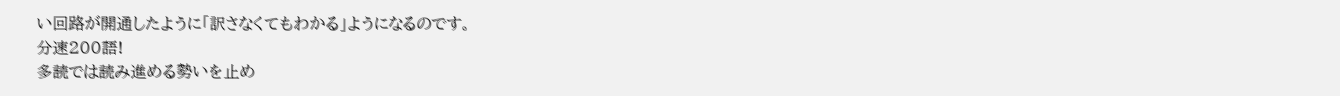い回路が開通したように「訳さなくてもわかる」ようになるのです。
分速200語!
多読では読み進める勢いを止め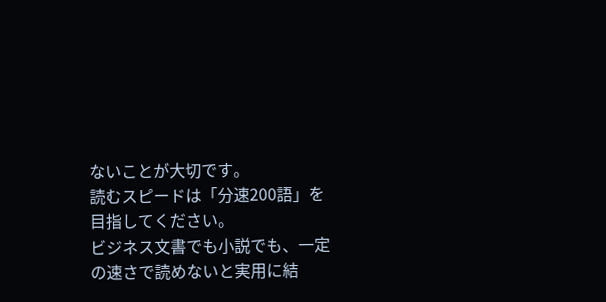ないことが大切です。
読むスピードは「分速200語」を目指してください。
ビジネス文書でも小説でも、一定の速さで読めないと実用に結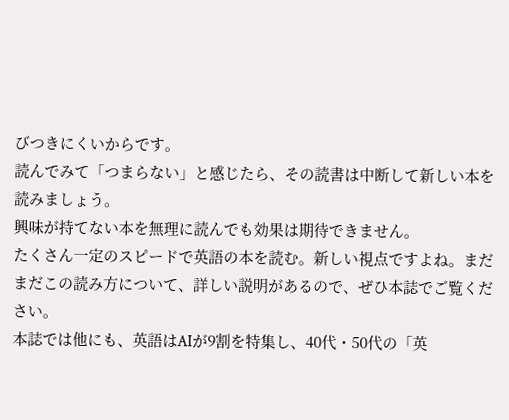びつきにくいからです。
読んでみて「つまらない」と感じたら、その読書は中断して新しい本を読みましょう。
興味が持てない本を無理に読んでも効果は期待できません。
たくさん一定のスピードで英語の本を読む。新しい視点ですよね。まだまだこの読み方について、詳しい説明があるので、ぜひ本誌でご覧ください。
本誌では他にも、英語はAIが9割を特集し、40代・50代の「英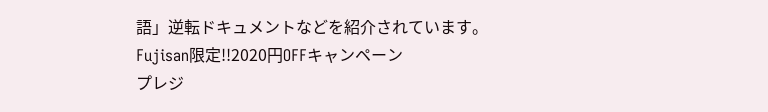語」逆転ドキュメントなどを紹介されています。
Fujisan限定!!2020円OFFキャンペーン
プレジ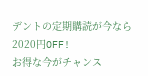デントの定期購読が今なら2020円OFF!
お得な今がチャンス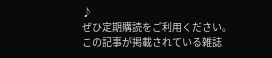♪
ぜひ定期購読をご利用ください。
この記事が掲載されている雑誌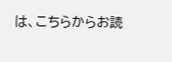は、こちらからお読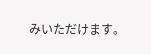みいただけます。